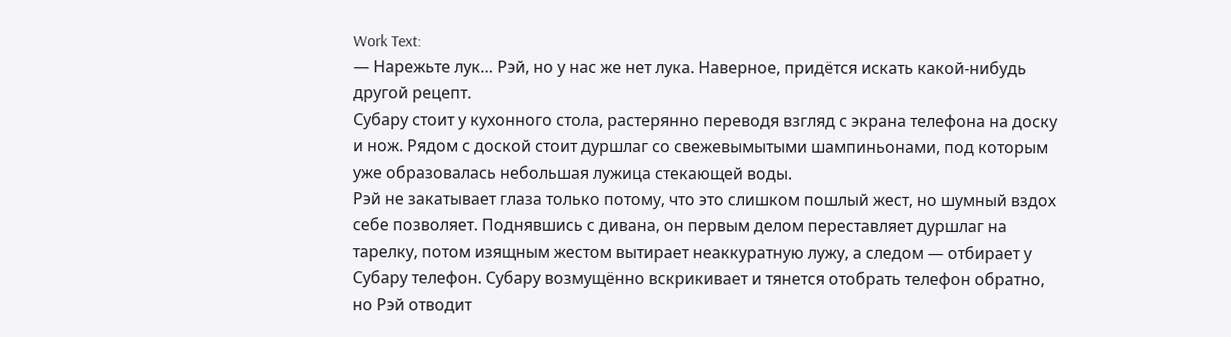Work Text:
— Нарежьте лук… Рэй, но у нас же нет лука. Наверное, придётся искать какой-нибудь другой рецепт.
Субару стоит у кухонного стола, растерянно переводя взгляд с экрана телефона на доску и нож. Рядом с доской стоит дуршлаг со свежевымытыми шампиньонами, под которым уже образовалась небольшая лужица стекающей воды.
Рэй не закатывает глаза только потому, что это слишком пошлый жест, но шумный вздох себе позволяет. Поднявшись с дивана, он первым делом переставляет дуршлаг на тарелку, потом изящным жестом вытирает неаккуратную лужу, а следом — отбирает у Субару телефон. Субару возмущённо вскрикивает и тянется отобрать телефон обратно, но Рэй отводит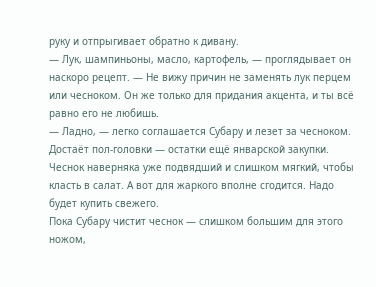руку и отпрыгивает обратно к дивану.
— Лук, шампиньоны, масло, картофель, — проглядывает он наскоро рецепт. — Не вижу причин не заменять лук перцем или чесноком. Он же только для придания акцента, и ты всё равно его не любишь.
— Ладно, — легко соглашается Субару и лезет за чесноком. Достаёт пол-головки — остатки ещё январской закупки. Чеснок наверняка уже подвядший и слишком мягкий, чтобы класть в салат. А вот для жаркого вполне сгодится. Надо будет купить свежего.
Пока Субару чистит чеснок — слишком большим для этого ножом,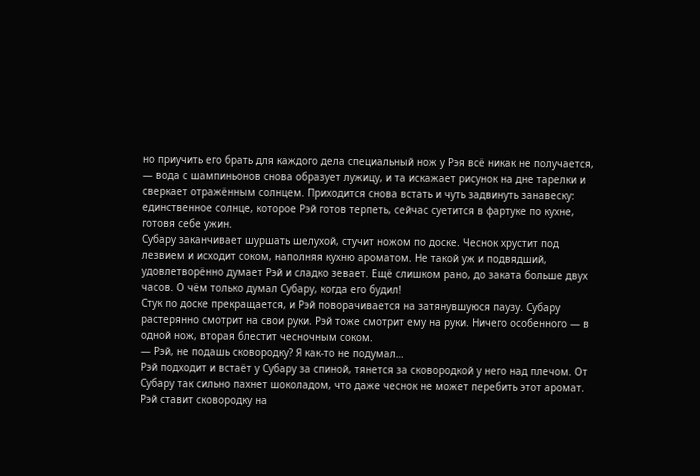но приучить его брать для каждого дела специальный нож у Рэя всё никак не получается, — вода с шампиньонов снова образует лужицу, и та искажает рисунок на дне тарелки и сверкает отражённым солнцем. Приходится снова встать и чуть задвинуть занавеску: единственное солнце, которое Рэй готов терпеть, сейчас суетится в фартуке по кухне, готовя себе ужин.
Субару заканчивает шуршать шелухой, стучит ножом по доске. Чеснок хрустит под лезвием и исходит соком, наполняя кухню ароматом. Не такой уж и подвядший, удовлетворённо думает Рэй и сладко зевает. Ещё слишком рано, до заката больше двух часов. О чём только думал Субару, когда его будил!
Стук по доске прекращается, и Рэй поворачивается на затянувшуюся паузу. Субару растерянно смотрит на свои руки. Рэй тоже смотрит ему на руки. Ничего особенного — в одной нож, вторая блестит чесночным соком.
— Рэй, не подашь сковородку? Я как-то не подумал…
Рэй подходит и встаёт у Субару за спиной, тянется за сковородкой у него над плечом. От Субару так сильно пахнет шоколадом, что даже чеснок не может перебить этот аромат. Рэй ставит сковородку на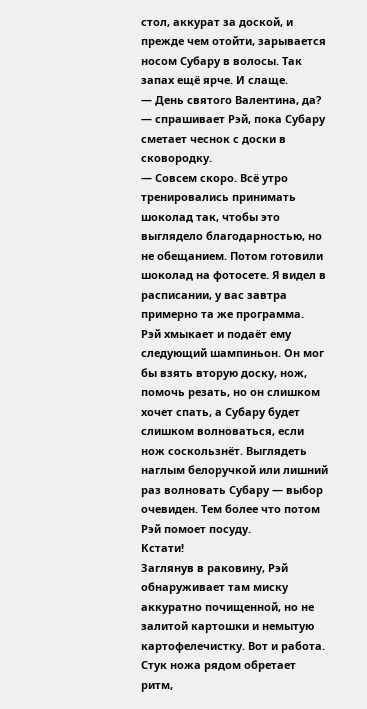стол, аккурат за доской, и прежде чем отойти, зарывается носом Субару в волосы. Так запах ещё ярче. И слаще.
— День святого Валентина, да? — спрашивает Рэй, пока Субару сметает чеснок с доски в сковородку.
— Совсем скоро. Всё утро тренировались принимать шоколад так, чтобы это выглядело благодарностью, но не обещанием. Потом готовили шоколад на фотосете. Я видел в расписании, у вас завтра примерно та же программа.
Рэй хмыкает и подаёт ему следующий шампиньон. Он мог бы взять вторую доску, нож, помочь резать, но он слишком хочет спать, а Субару будет слишком волноваться, если нож соскользнёт. Выглядеть наглым белоручкой или лишний раз волновать Субару — выбор очевиден. Тем более что потом Рэй помоет посуду.
Кстати!
Заглянув в раковину, Рэй обнаруживает там миску аккуратно почищенной, но не залитой картошки и немытую картофелечистку. Вот и работа.
Стук ножа рядом обретает ритм,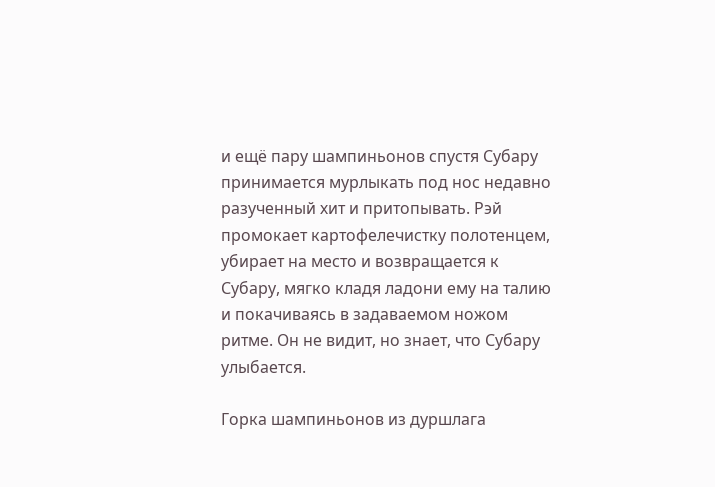и ещё пару шампиньонов спустя Субару принимается мурлыкать под нос недавно разученный хит и притопывать. Рэй промокает картофелечистку полотенцем, убирает на место и возвращается к Субару, мягко кладя ладони ему на талию и покачиваясь в задаваемом ножом ритме. Он не видит, но знает, что Субару улыбается.

Горка шампиньонов из дуршлага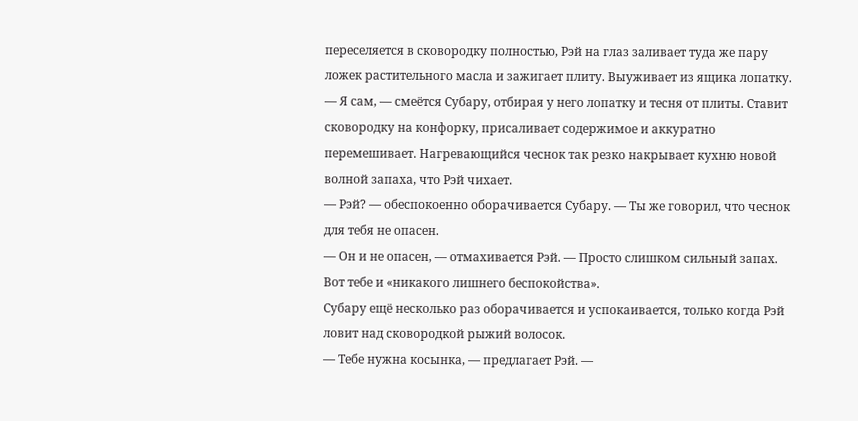переселяется в сковородку полностью, Рэй на глаз заливает туда же пару ложек растительного масла и зажигает плиту. Выуживает из ящика лопатку.
— Я сам, — смеётся Субару, отбирая у него лопатку и тесня от плиты. Ставит сковородку на конфорку, присаливает содержимое и аккуратно перемешивает. Нагревающийся чеснок так резко накрывает кухню новой волной запаха, что Рэй чихает.
— Рэй? — обеспокоенно оборачивается Субару. — Ты же говорил, что чеснок для тебя не опасен.
— Он и не опасен, — отмахивается Рэй. — Просто слишком сильный запах.
Вот тебе и «никакого лишнего беспокойства».
Субару ещё несколько раз оборачивается и успокаивается, только когда Рэй ловит над сковородкой рыжий волосок.
— Тебе нужна косынка, — предлагает Рэй. —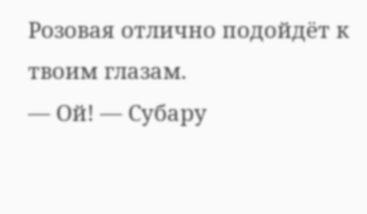Розовая отлично подойдёт к твоим глазам.
— Ой! — Субару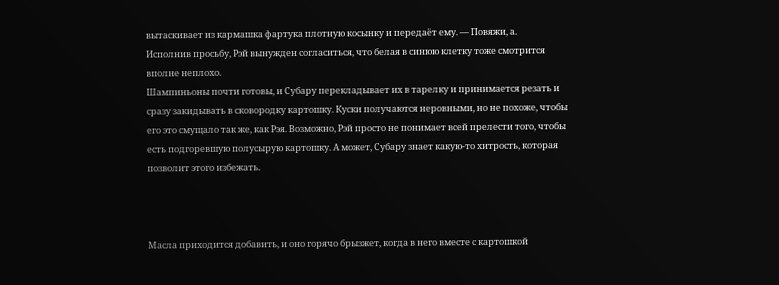вытаскивает из кармашка фартука плотную косынку и передаёт ему. — Повяжи, а.
Исполнив просьбу, Рэй вынужден согласиться, что белая в синюю клетку тоже смотрится вполне неплохо.
Шампиньоны почти готовы, и Субару перекладывает их в тарелку и принимается резать и сразу закидывать в сковородку картошку. Куски получаются неровными, но не похоже, чтобы его это смущало так же, как Рэя. Возможно, Рэй просто не понимает всей прелести того, чтобы есть подгоревшую полусырую картошку. А может, Субару знает какую-то хитрость, которая позволит этого избежать.



Масла приходится добавить, и оно горячо брызжет, когда в него вместе с картошкой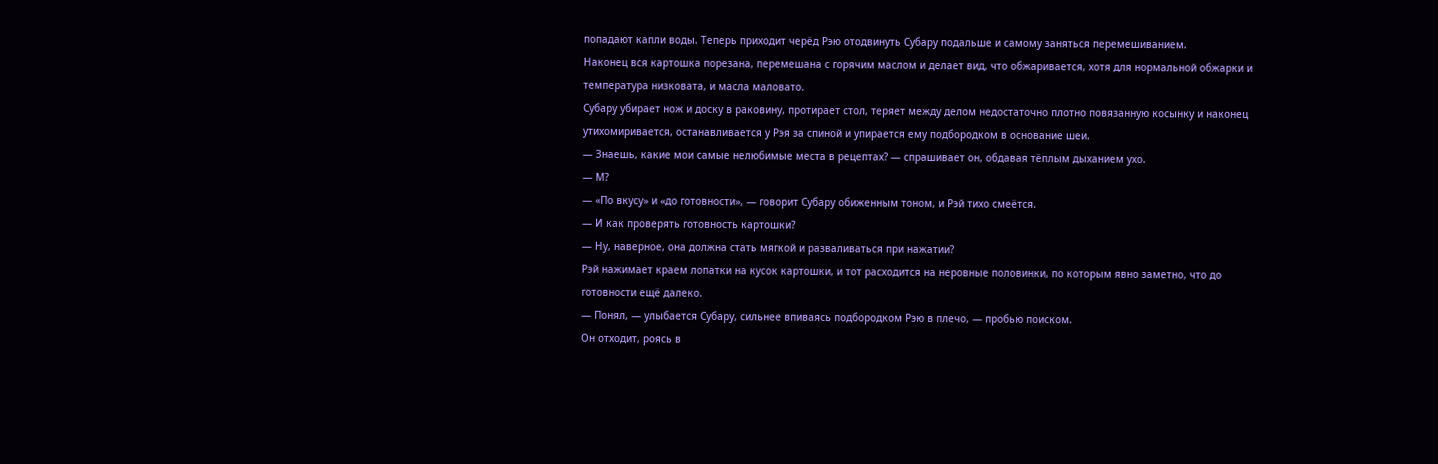попадают капли воды. Теперь приходит черёд Рэю отодвинуть Субару подальше и самому заняться перемешиванием.
Наконец вся картошка порезана, перемешана с горячим маслом и делает вид, что обжаривается, хотя для нормальной обжарки и температура низковата, и масла маловато.
Субару убирает нож и доску в раковину, протирает стол, теряет между делом недостаточно плотно повязанную косынку и наконец утихомиривается, останавливается у Рэя за спиной и упирается ему подбородком в основание шеи.
— Знаешь, какие мои самые нелюбимые места в рецептах? — спрашивает он, обдавая тёплым дыханием ухо.
— М?
— «По вкусу» и «до готовности», — говорит Субару обиженным тоном, и Рэй тихо смеётся.
— И как проверять готовность картошки?
— Ну, наверное, она должна стать мягкой и разваливаться при нажатии?
Рэй нажимает краем лопатки на кусок картошки, и тот расходится на неровные половинки, по которым явно заметно, что до готовности ещё далеко.
— Понял, — улыбается Субару, сильнее впиваясь подбородком Рэю в плечо, — пробью поиском.
Он отходит, роясь в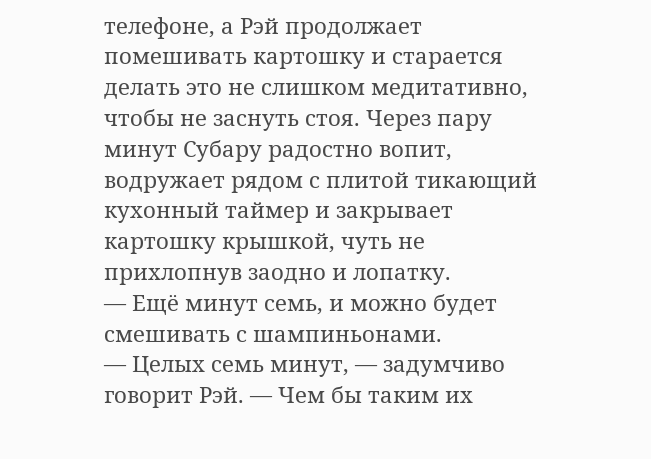телефоне, а Рэй продолжает помешивать картошку и старается делать это не слишком медитативно, чтобы не заснуть стоя. Через пару минут Субару радостно вопит, водружает рядом с плитой тикающий кухонный таймер и закрывает картошку крышкой, чуть не прихлопнув заодно и лопатку.
— Ещё минут семь, и можно будет смешивать с шампиньонами.
— Целых семь минут, — задумчиво говорит Рэй. — Чем бы таким их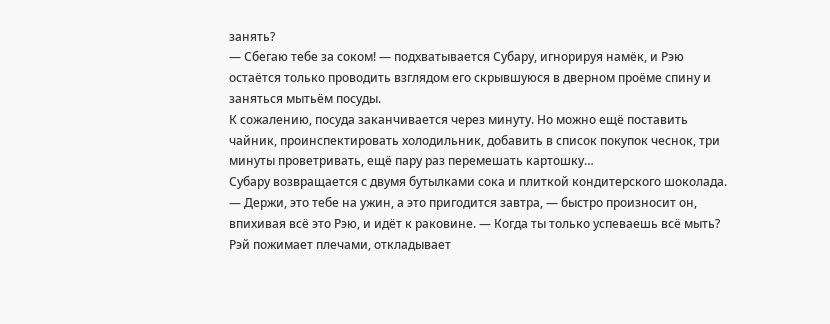занять?
— Сбегаю тебе за соком! — подхватывается Субару, игнорируя намёк, и Рэю остаётся только проводить взглядом его скрывшуюся в дверном проёме спину и заняться мытьём посуды.
К сожалению, посуда заканчивается через минуту. Но можно ещё поставить чайник, проинспектировать холодильник, добавить в список покупок чеснок, три минуты проветривать, ещё пару раз перемешать картошку…
Субару возвращается с двумя бутылками сока и плиткой кондитерского шоколада.
— Держи, это тебе на ужин, а это пригодится завтра, — быстро произносит он, впихивая всё это Рэю, и идёт к раковине. — Когда ты только успеваешь всё мыть?
Рэй пожимает плечами, откладывает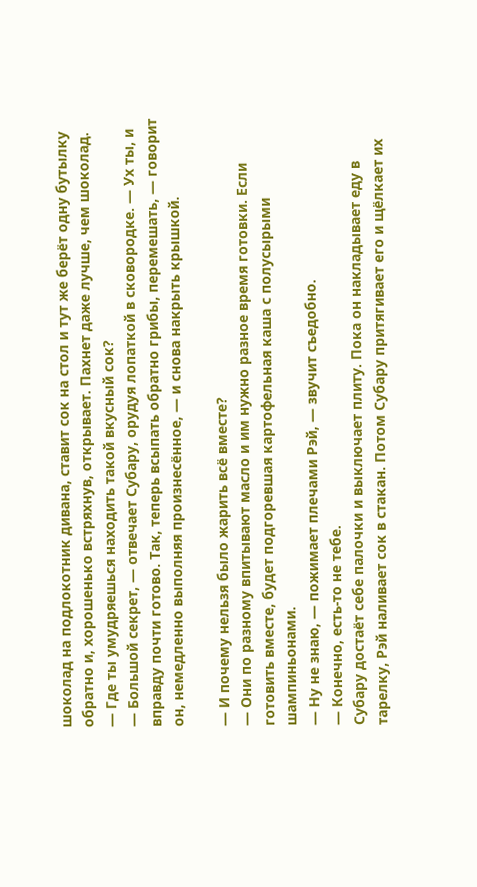шоколад на подлокотник дивана, ставит сок на стол и тут же берёт одну бутылку обратно и, хорошенько встряхнув, открывает. Пахнет даже лучше, чем шоколад.
— Где ты умудряешься находить такой вкусный сок?
— Большой секрет, — отвечает Субару, орудуя лопаткой в сковородке. — Ух ты, и вправду почти готово. Так, теперь всыпать обратно грибы, перемешать, — говорит он, немедленно выполняя произнесённое, — и снова накрыть крышкой.

— И почему нельзя было жарить всё вместе?
— Они по разному впитывают масло и им нужно разное время готовки. Если готовить вместе, будет подгоревшая картофельная каша с полусырыми шампиньонами.
— Ну не знаю, — пожимает плечами Рэй, — звучит съедобно.
— Конечно, есть-то не тебе.
Субару достаёт себе палочки и выключает плиту. Пока он накладывает еду в тарелку, Рэй наливает сок в стакан. Потом Субару притягивает его и щёлкает их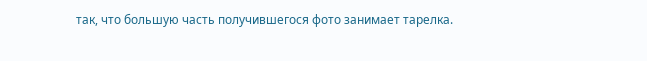так, что большую часть получившегося фото занимает тарелка.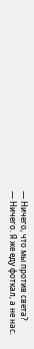— Ничего, что мы против света?
— Ничего. Я же еду фоткал, а не нас.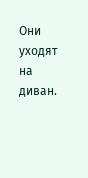Они уходят на диван.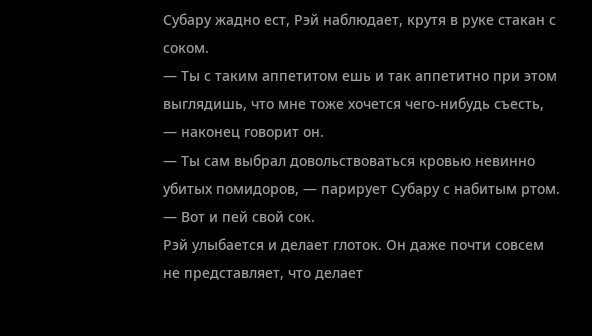Субару жадно ест, Рэй наблюдает, крутя в руке стакан с соком.
— Ты с таким аппетитом ешь и так аппетитно при этом выглядишь, что мне тоже хочется чего-нибудь съесть, — наконец говорит он.
— Ты сам выбрал довольствоваться кровью невинно убитых помидоров, — парирует Субару с набитым ртом. — Вот и пей свой сок.
Рэй улыбается и делает глоток. Он даже почти совсем не представляет, что делает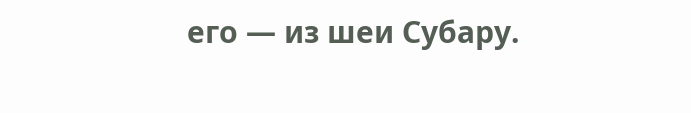его — из шеи Субару.